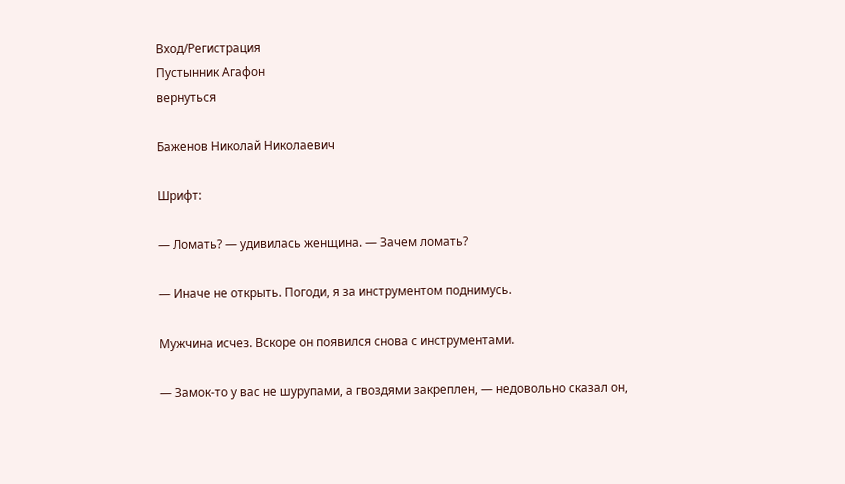Вход/Регистрация
Пустынник Агафон
вернуться

Баженов Николай Николаевич

Шрифт:

— Ломать? — удивилась женщина. — Зачем ломать?

— Иначе не открыть. Погоди, я за инструментом поднимусь.

Мужчина исчез. Вскоре он появился снова с инструментами.

— Замок-то у вас не шурупами, а гвоздями закреплен, — недовольно сказал он,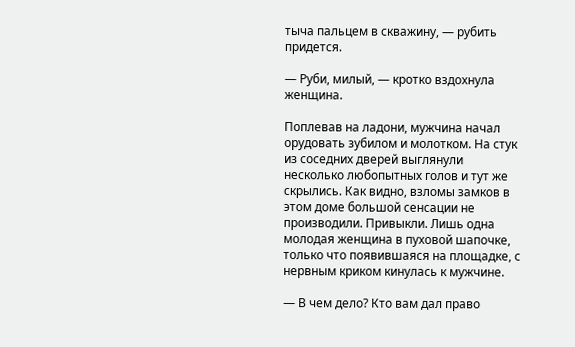тыча пальцем в скважину, — рубить придется.

— Руби, милый, — кротко вздохнула женщина.

Поплевав на ладони, мужчина начал орудовать зубилом и молотком. На стук из соседних дверей выглянули несколько любопытных голов и тут же скрылись. Как видно, взломы замков в этом доме большой сенсации не производили. Привыкли. Лишь одна молодая женщина в пуховой шапочке, только что появившаяся на площадке, с нервным криком кинулась к мужчине.

— В чем дело? Кто вам дал право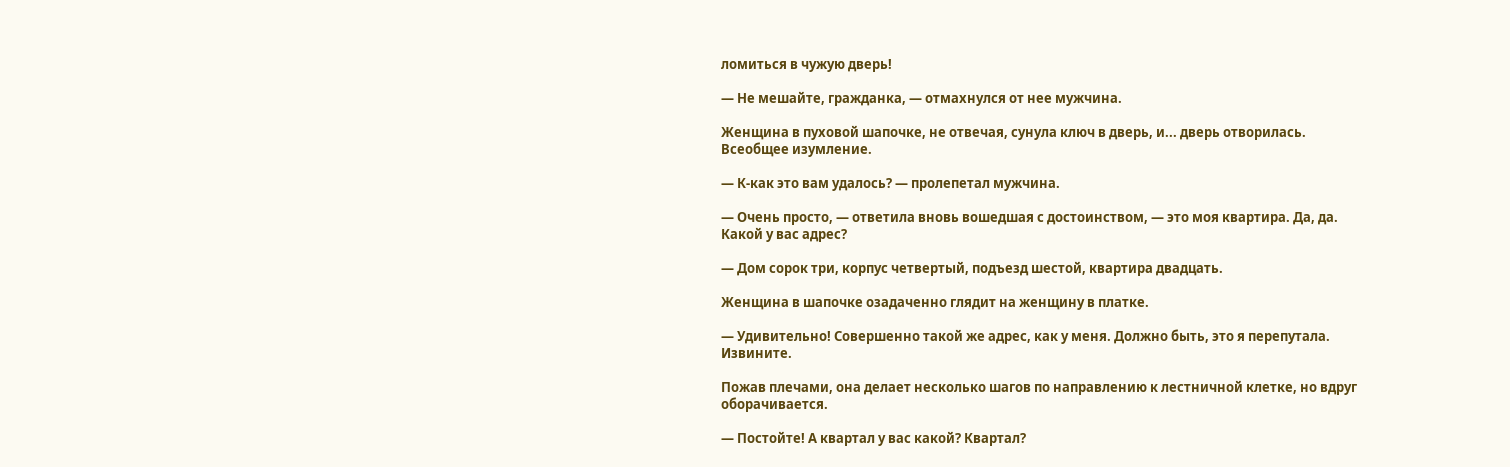ломиться в чужую дверь!

— Не мешайте, гражданка, — отмахнулся от нее мужчина.

Женщина в пуховой шапочке, не отвечая, сунула ключ в дверь, и... дверь отворилась. Всеобщее изумление.

— К-как это вам удалось? — пролепетал мужчина.

— Очень просто, — ответила вновь вошедшая с достоинством, — это моя квартира. Да, да. Какой у вас адрес?

— Дом сорок три, корпус четвертый, подъезд шестой, квартира двадцать.

Женщина в шапочке озадаченно глядит на женщину в платке.

— Удивительно! Совершенно такой же адрес, как у меня. Должно быть, это я перепутала. Извините.

Пожав плечами, она делает несколько шагов по направлению к лестничной клетке, но вдруг оборачивается.

— Постойте! А квартал у вас какой? Квартал?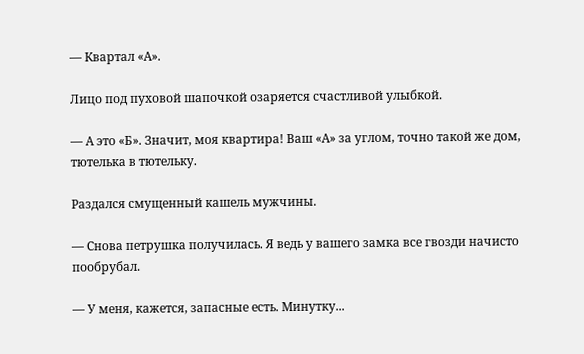— Квартал «А».

Лицо под пуховой шапочкой озаряется счастливой улыбкой.

— А это «Б». Значит, моя квартира! Ваш «А» за углом, точно такой же дом, тютелька в тютельку.

Раздался смущенный кашель мужчины.

— Снова петрушка получилась. Я ведь у вашего замка все гвозди начисто пообрубал.

— У меня, кажется, запасные есть. Минутку...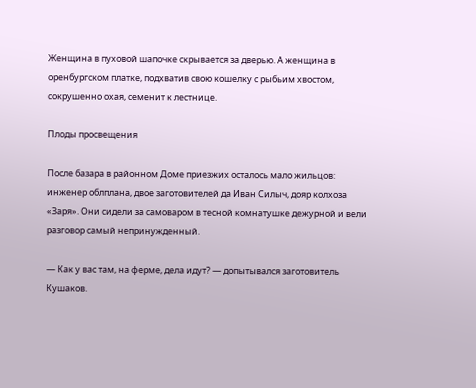Женщина в пуховой шапочке скрывается за дверью. А женщина в оренбургском платке, подхватив свою кошелку с рыбьим хвостом, сокрушенно охая, семенит к лестнице.

Плоды просвещения

После базара в районном Доме приезжих осталось мало жильцов: инженер облплана, двое заготовителей да Иван Силыч, дояр колхоза «Заря». Они сидели за самоваром в тесной комнатушке дежурной и вели разговор самый непринужденный.

— Как у вас там, на ферме, дела идут? — допытывался заготовитель Кушаков.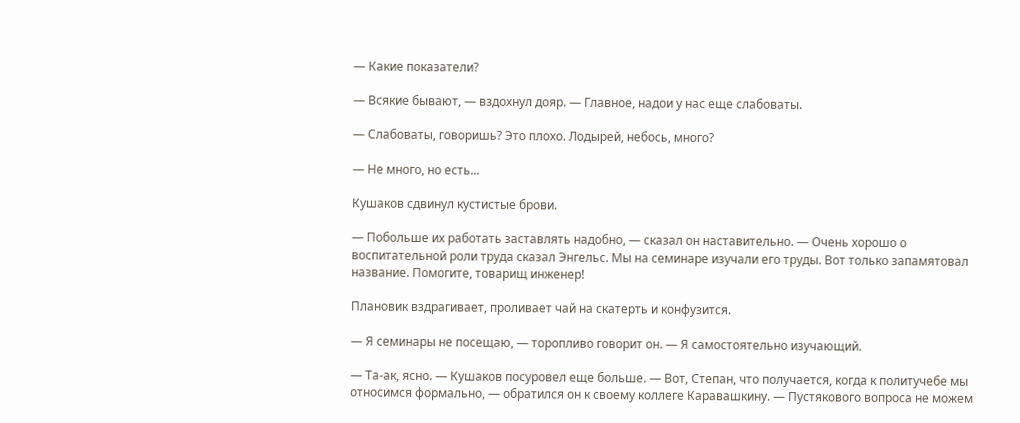— Какие показатели?

— Всякие бывают, — вздохнул дояр. — Главное, надои у нас еще слабоваты.

— Слабоваты, говоришь? Это плохо. Лодырей, небось, много?

— Не много, но есть...

Кушаков сдвинул кустистые брови.

— Побольше их работать заставлять надобно, — сказал он наставительно. — Очень хорошо о воспитательной роли труда сказал Энгельс. Мы на семинаре изучали его труды. Вот только запамятовал название. Помогите, товарищ инженер!

Плановик вздрагивает, проливает чай на скатерть и конфузится.

— Я семинары не посещаю, — торопливо говорит он. — Я самостоятельно изучающий.

— Та-ак, ясно. — Кушаков посуровел еще больше. — Вот, Степан, что получается, когда к политучебе мы относимся формально, — обратился он к своему коллеге Каравашкину. — Пустякового вопроса не можем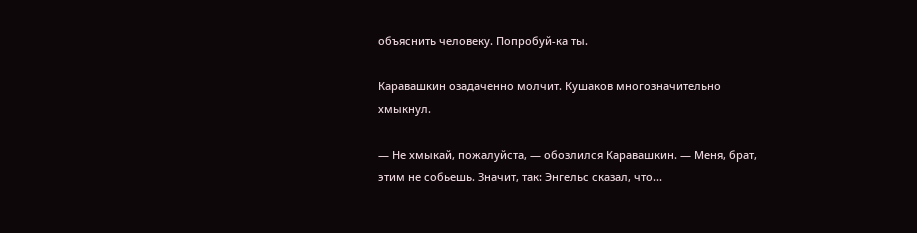объяснить человеку. Попробуй-ка ты.

Каравашкин озадаченно молчит. Кушаков многозначительно хмыкнул.

— Не хмыкай, пожалуйста, — обозлился Каравашкин. — Меня, брат, этим не собьешь. Значит, так: Энгельс сказал, что...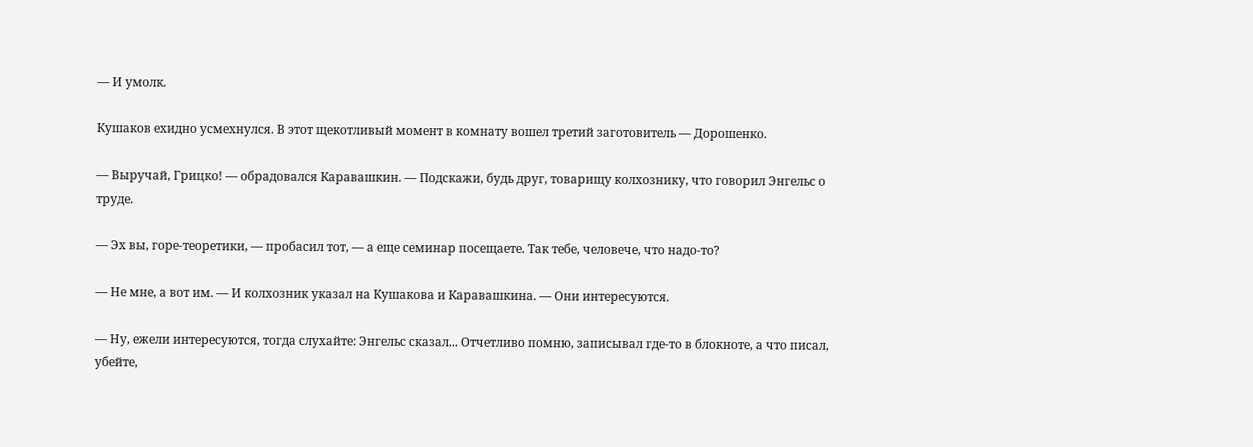— И умолк.

Кушаков ехидно усмехнулся. В этот щекотливый момент в комнату вошел третий заготовитель — Дорошенко.

— Выручай, Грицко! — обрадовался Каравашкин. — Подскажи, будь друг, товарищу колхознику, что говорил Энгельс о труде.

— Эх вы, горе-теоретики, — пробасил тот, — а еще семинар посещаете. Так тебе, человече, что надо-то?

— Не мне, а вот им. — И колхозник указал на Кушакова и Каравашкина. — Они интересуются.

— Ну, ежели интересуются, тогда слухайте: Энгельс сказал... Отчетливо помню, записывал где-то в блокноте, а что писал, убейте,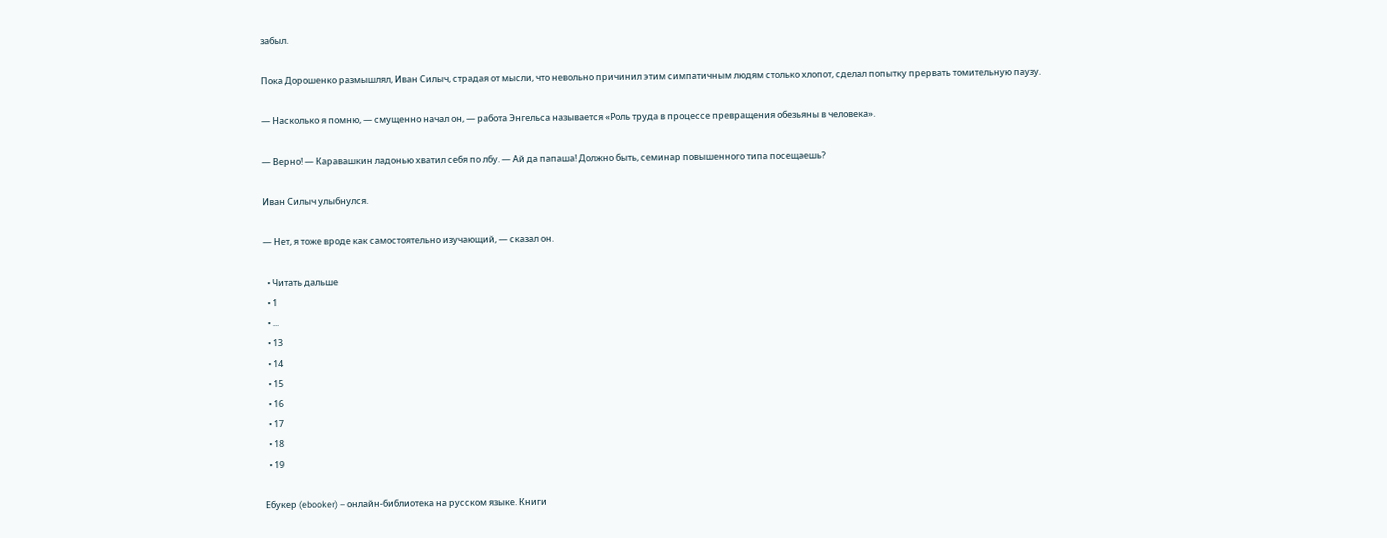забыл.

Пока Дорошенко размышлял, Иван Силыч, страдая от мысли, что невольно причинил этим симпатичным людям столько хлопот, сделал попытку прервать томительную паузу.

— Насколько я помню, — смущенно начал он, — работа Энгельса называется «Роль труда в процессе превращения обезьяны в человека».

— Верно! — Каравашкин ладонью хватил себя по лбу. — Ай да папаша! Должно быть, семинар повышенного типа посещаешь?

Иван Силыч улыбнулся.

— Нет, я тоже вроде как самостоятельно изучающий, — сказал он.

  • Читать дальше
  • 1
  • ...
  • 13
  • 14
  • 15
  • 16
  • 17
  • 18
  • 19

Ебукер (ebooker) – онлайн-библиотека на русском языке. Книги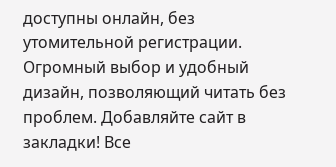доступны онлайн, без утомительной регистрации. Огромный выбор и удобный дизайн, позволяющий читать без проблем. Добавляйте сайт в закладки! Все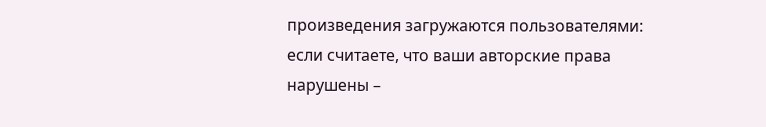произведения загружаются пользователями: если считаете, что ваши авторские права нарушены –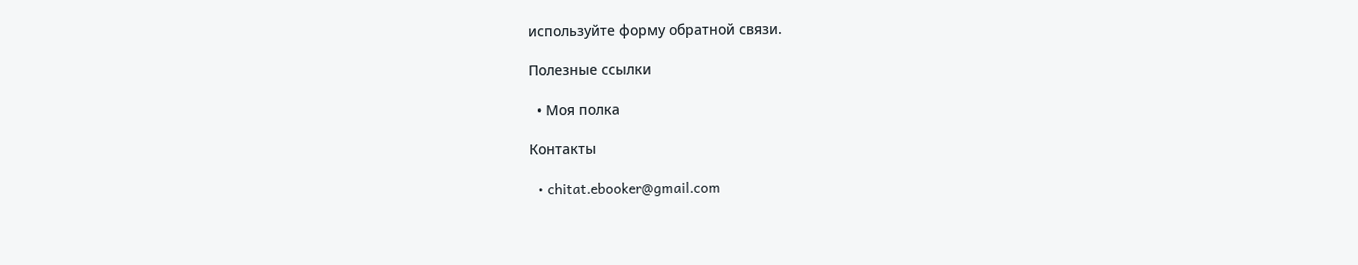используйте форму обратной связи.

Полезные ссылки

  • Моя полка

Контакты

  • chitat.ebooker@gmail.com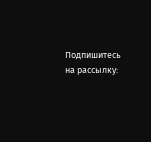Подпишитесь на рассылку: